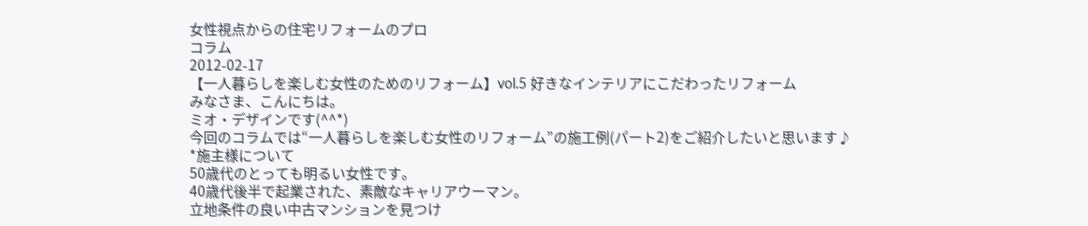女性視点からの住宅リフォームのプロ
コラム
2012-02-17
【一人暮らしを楽しむ女性のためのリフォーム】vol.5 好きなインテリアにこだわったリフォーム
みなさま、こんにちは。
ミオ・デザインです(^^*)
今回のコラムでは“一人暮らしを楽しむ女性のリフォーム”の施工例(パート2)をご紹介したいと思います♪
*施主様について
50歳代のとっても明るい女性です。
40歳代後半で起業された、素敵なキャリアウーマン。
立地条件の良い中古マンションを見つけ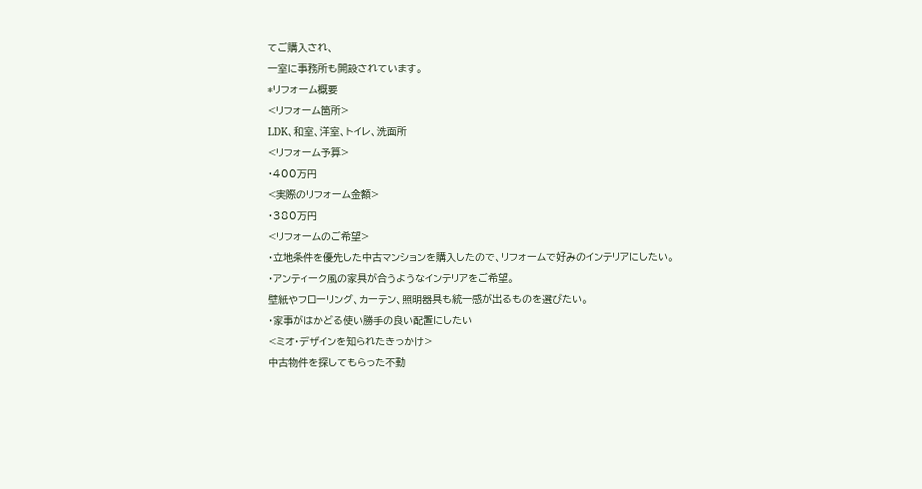てご購入され、
一室に事務所も開設されています。
*リフォーム概要
<リフォーム箇所>
LDK、和室、洋室、トイレ、洗面所
<リフォーム予算>
・400万円
<実際のリフォーム金額>
・380万円
<リフォームのご希望>
・立地条件を優先した中古マンションを購入したので、リフォームで好みのインテリアにしたい。
・アンティーク風の家具が合うようなインテリアをご希望。
壁紙やフローリング、カーテン、照明器具も統一感が出るものを選びたい。
・家事がはかどる使い勝手の良い配置にしたい
<ミオ・デザインを知られたきっかけ>
中古物件を探してもらった不動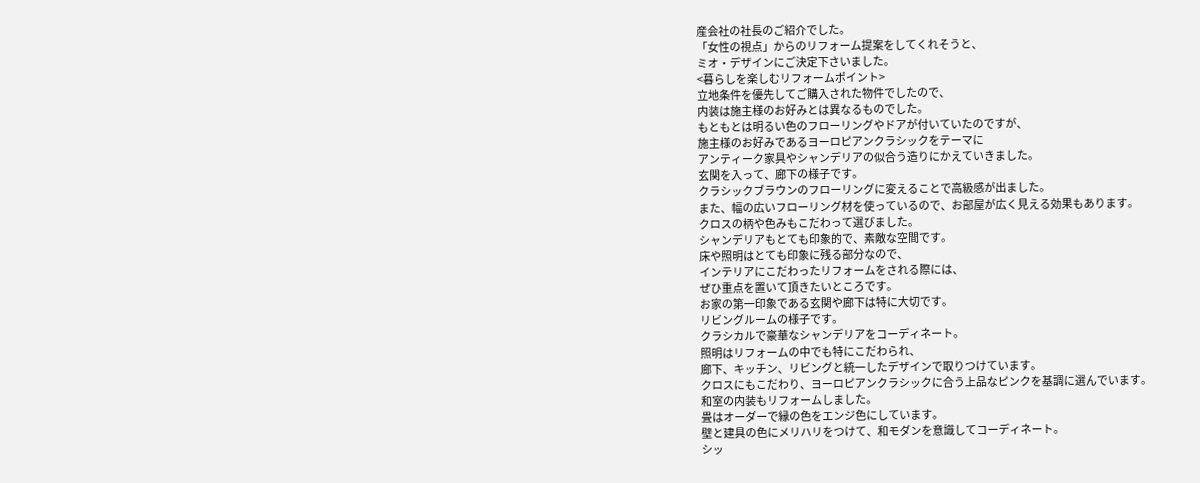産会社の社長のご紹介でした。
「女性の視点」からのリフォーム提案をしてくれそうと、
ミオ・デザインにご決定下さいました。
<暮らしを楽しむリフォームポイント>
立地条件を優先してご購入された物件でしたので、
内装は施主様のお好みとは異なるものでした。
もともとは明るい色のフローリングやドアが付いていたのですが、
施主様のお好みであるヨーロピアンクラシックをテーマに
アンティーク家具やシャンデリアの似合う造りにかえていきました。
玄関を入って、廊下の様子です。
クラシックブラウンのフローリングに変えることで高級感が出ました。
また、幅の広いフローリング材を使っているので、お部屋が広く見える効果もあります。
クロスの柄や色みもこだわって選びました。
シャンデリアもとても印象的で、素敵な空間です。
床や照明はとても印象に残る部分なので、
インテリアにこだわったリフォームをされる際には、
ぜひ重点を置いて頂きたいところです。
お家の第一印象である玄関や廊下は特に大切です。
リビングルームの様子です。
クラシカルで豪華なシャンデリアをコーディネート。
照明はリフォームの中でも特にこだわられ、
廊下、キッチン、リビングと統一したデザインで取りつけています。
クロスにもこだわり、ヨーロピアンクラシックに合う上品なピンクを基調に選んでいます。
和室の内装もリフォームしました。
畳はオーダーで縁の色をエンジ色にしています。
壁と建具の色にメリハリをつけて、和モダンを意識してコーディネート。
シッ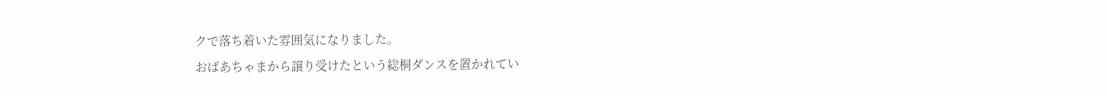クで落ち着いた雰囲気になりました。
おばあちゃまから譲り受けたという総桐ダンスを置かれてい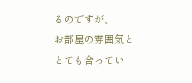るのですが、
お部屋の雰囲気ととても合ってい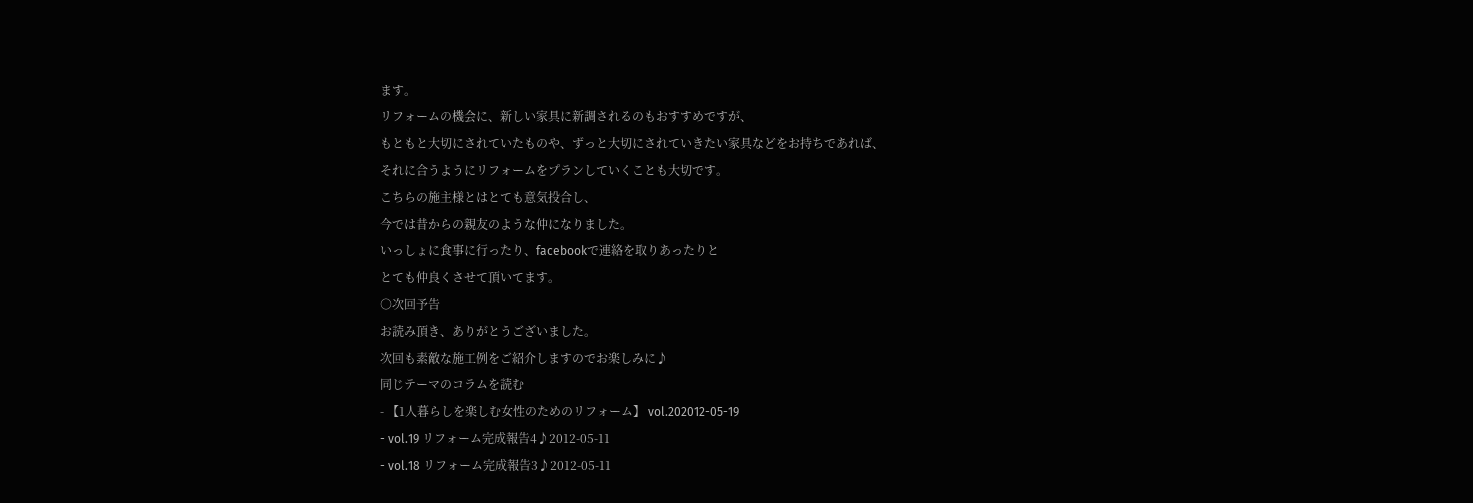ます。
リフォームの機会に、新しい家具に新調されるのもおすすめですが、
もともと大切にされていたものや、ずっと大切にされていきたい家具などをお持ちであれば、
それに合うようにリフォームをプランしていくことも大切です。
こちらの施主様とはとても意気投合し、
今では昔からの親友のような仲になりました。
いっしょに食事に行ったり、facebookで連絡を取りあったりと
とても仲良くさせて頂いてます。
○次回予告
お読み頂き、ありがとうございました。
次回も素敵な施工例をご紹介しますのでお楽しみに♪
同じテーマのコラムを読む
- 【1人暮らしを楽しむ女性のためのリフォーム】 vol.202012-05-19
- vol.19 リフォーム完成報告4♪2012-05-11
- vol.18 リフォーム完成報告3♪2012-05-11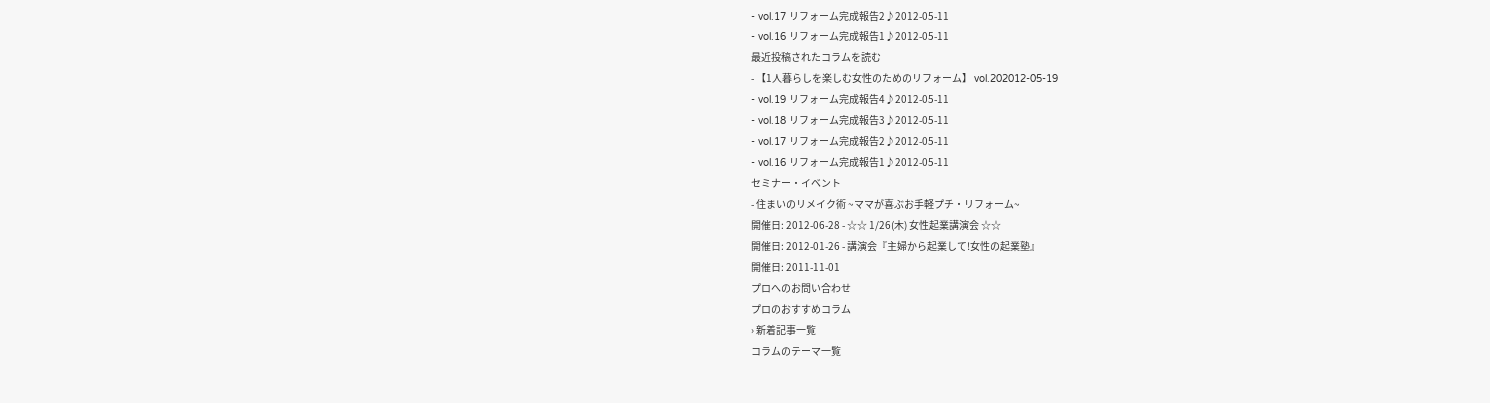- vol.17 リフォーム完成報告2♪2012-05-11
- vol.16 リフォーム完成報告1♪2012-05-11
最近投稿されたコラムを読む
- 【1人暮らしを楽しむ女性のためのリフォーム】 vol.202012-05-19
- vol.19 リフォーム完成報告4♪2012-05-11
- vol.18 リフォーム完成報告3♪2012-05-11
- vol.17 リフォーム完成報告2♪2012-05-11
- vol.16 リフォーム完成報告1♪2012-05-11
セミナー・イベント
- 住まいのリメイク術 ~ママが喜ぶお手軽プチ・リフォーム~
開催日: 2012-06-28 - ☆☆ 1/26(木) 女性起業講演会 ☆☆
開催日: 2012-01-26 - 講演会『主婦から起業して!女性の起業塾』
開催日: 2011-11-01
プロへのお問い合わせ
プロのおすすめコラム
› 新着記事一覧
コラムのテーマ一覧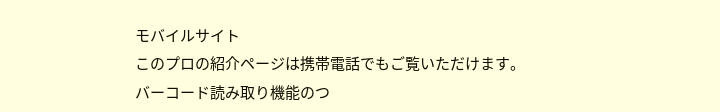モバイルサイト
このプロの紹介ページは携帯電話でもご覧いただけます。
バーコード読み取り機能のつ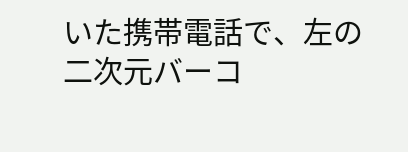いた携帯電話で、左の二次元バーコ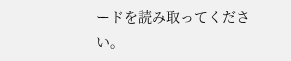ードを読み取ってください。